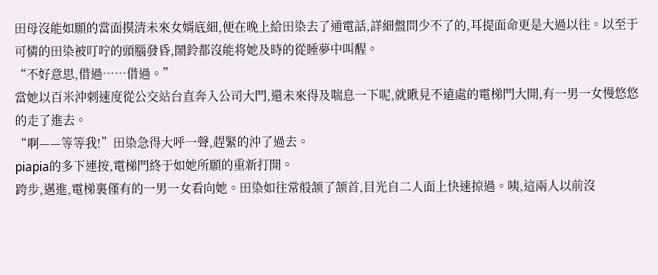田母沒能如願的當面摸清未來女婿底細,便在晚上給田染去了通電話,詳細盤問少不了的,耳提面命更是大過以往。以至于可憐的田染被叮咛的頭腦發昏,鬧鈴都沒能将她及時的從睡夢中叫醒。
“不好意思,借過……借過。”
當她以百米沖刺速度從公交站台直奔入公司大門,還未來得及喘息一下呢,就瞅見不遠處的電梯門大開,有一男一女慢悠悠的走了進去。
“啊——等等我!”田染急得大呼一聲,趕緊的沖了過去。
piapia的多下連按,電梯門終于如她所願的重新打開。
跨步,邁進,電梯裏僅有的一男一女看向她。田染如往常般颔了颔首,目光自二人面上快速掠過。咦,這兩人以前沒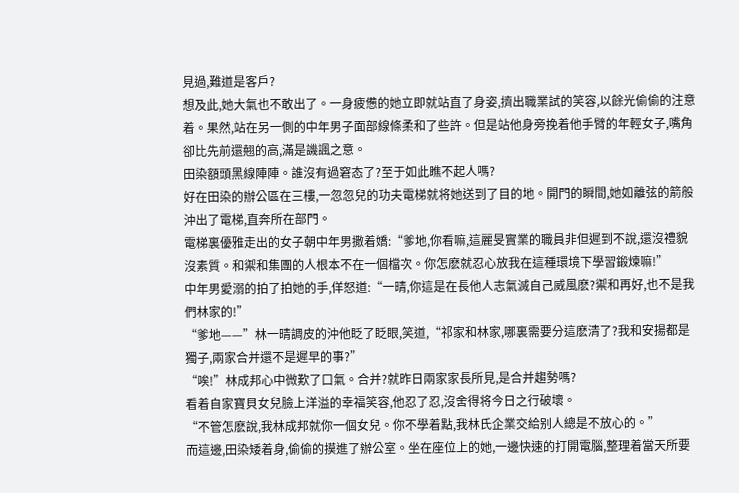見過,難道是客戶?
想及此,她大氣也不敢出了。一身疲憊的她立即就站直了身姿,擠出職業試的笑容,以餘光偷偷的注意着。果然,站在另一側的中年男子面部線條柔和了些許。但是站他身旁挽着他手臂的年輕女子,嘴角卻比先前還翹的高,滿是譏諷之意。
田染額頭黑線陣陣。誰沒有過窘态了?至于如此瞧不起人嗎?
好在田染的辦公區在三樓,一忽忽兒的功夫電梯就将她送到了目的地。開門的瞬間,她如離弦的箭般沖出了電梯,直奔所在部門。
電梯裏優雅走出的女子朝中年男撒着嬌:“爹地,你看嘛,這麗旻實業的職員非但遲到不說,還沒禮貌沒素質。和禦和集團的人根本不在一個檔次。你怎麽就忍心放我在這種環境下學習鍛煉嘛!”
中年男愛溺的拍了拍她的手,佯怒道:“一晴,你這是在長他人志氣滅自己威風麽?禦和再好,也不是我們林家的!”
“爹地——”林一晴調皮的沖他眨了眨眼,笑道,“祁家和林家,哪裏需要分這麽清了?我和安揚都是獨子,兩家合并還不是遲早的事?”
“唉!”林成邦心中微歎了口氣。合并?就昨日兩家家長所見,是合并趨勢嗎?
看着自家寶貝女兒臉上洋溢的幸福笑容,他忍了忍,沒舍得将今日之行破壞。
“不管怎麽說,我林成邦就你一個女兒。你不學着點,我林氏企業交給别人總是不放心的。”
而這邊,田染矮着身,偷偷的摸進了辦公室。坐在座位上的她,一邊快速的打開電腦,整理着當天所要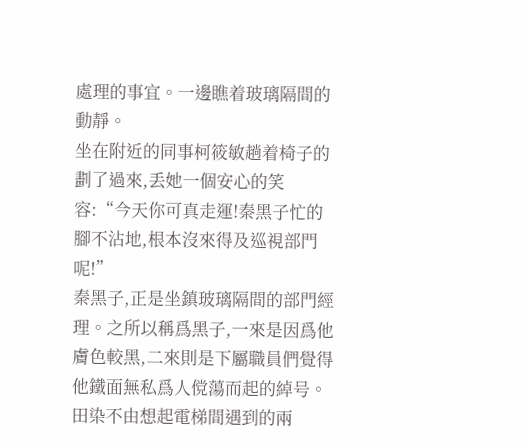處理的事宜。一邊瞧着玻璃隔間的動靜。
坐在附近的同事柯筱敏趟着椅子的劃了過來,丢她一個安心的笑容:“今天你可真走運!秦黑子忙的腳不沾地,根本沒來得及巡視部門呢!”
秦黑子,正是坐鎮玻璃隔間的部門經理。之所以稱爲黑子,一來是因爲他膚色較黑,二來則是下屬職員們覺得他鐵面無私爲人傥蕩而起的綽号。
田染不由想起電梯間遇到的兩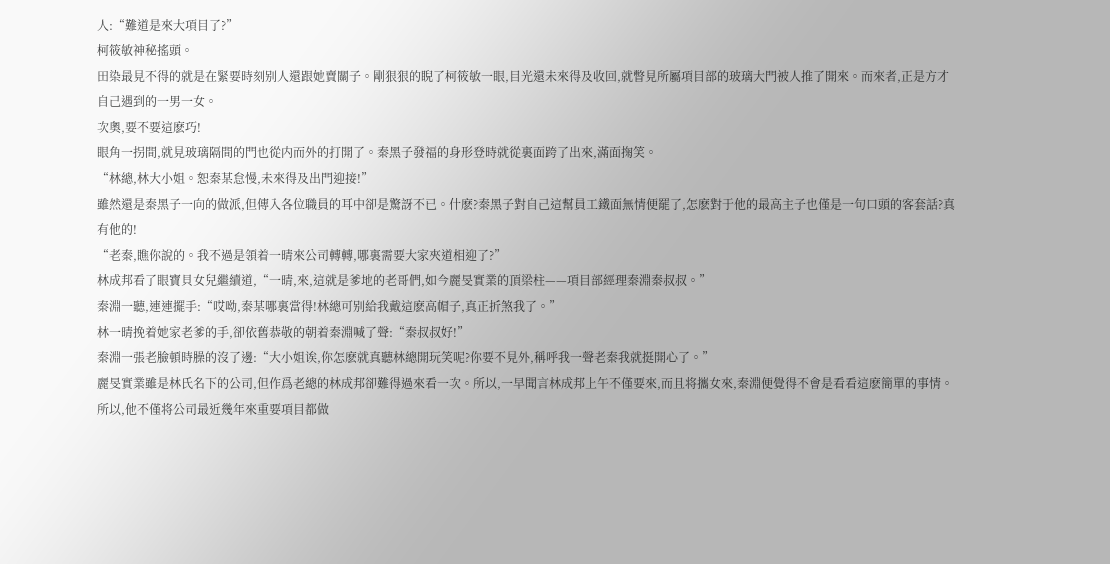人:“難道是來大項目了?”
柯筱敏神秘搖頭。
田染最見不得的就是在緊要時刻别人還跟她賣關子。剛狠狠的睨了柯筱敏一眼,目光還未來得及收回,就瞥見所屬項目部的玻璃大門被人推了開來。而來者,正是方才自己遇到的一男一女。
次奧,要不要這麽巧!
眼角一拐間,就見玻璃隔間的門也從内而外的打開了。秦黑子發福的身形登時就從裏面跨了出來,滿面掬笑。
“林總,林大小姐。恕秦某怠慢,未來得及出門迎接!”
雖然還是秦黑子一向的做派,但傳入各位職員的耳中卻是驚訝不已。什麽?秦黑子對自己這幫員工鐵面無情便罷了,怎麽對于他的最高主子也僅是一句口頭的客套話?真有他的!
“老秦,瞧你說的。我不過是領着一晴來公司轉轉,哪裏需要大家夾道相迎了?”
林成邦看了眼寶貝女兒繼續道,“一晴,來,這就是爹地的老哥們,如今麗旻實業的頂梁柱——項目部經理秦淵秦叔叔。”
秦淵一聽,連連擺手:“哎呦,秦某哪裏當得!林總可别給我戴這麽高帽子,真正折煞我了。”
林一晴挽着她家老爹的手,卻依舊恭敬的朝着秦淵喊了聲:“秦叔叔好!”
秦淵一張老臉頓時臊的沒了邊:“大小姐诶,你怎麽就真聽林總開玩笑呢?你要不見外,稱呼我一聲老秦我就挺開心了。”
麗旻實業雖是林氏名下的公司,但作爲老總的林成邦卻難得過來看一次。所以,一早聞言林成邦上午不僅要來,而且将攜女來,秦淵便覺得不會是看看這麽簡單的事情。所以,他不僅将公司最近幾年來重要項目都做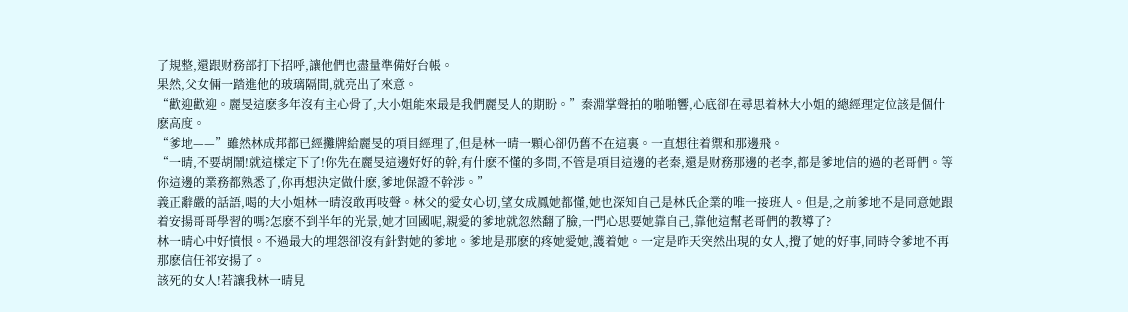了規整,還跟财務部打下招呼,讓他們也盡量準備好台帳。
果然,父女倆一踏進他的玻璃隔間,就亮出了來意。
“歡迎歡迎。麗旻這麽多年沒有主心骨了,大小姐能來最是我們麗旻人的期盼。”秦淵掌聲拍的啪啪響,心底卻在尋思着林大小姐的總經理定位該是個什麽高度。
“爹地——”雖然林成邦都已經攤牌給麗旻的項目經理了,但是林一晴一顆心卻仍舊不在這裏。一直想往着禦和那邊飛。
“一晴,不要胡鬧!就這樣定下了!你先在麗旻這邊好好的幹,有什麽不懂的多問,不管是項目這邊的老秦,還是财務那邊的老李,都是爹地信的過的老哥們。等你這邊的業務都熟悉了,你再想決定做什麽,爹地保證不幹涉。”
義正辭嚴的話語,喝的大小姐林一晴沒敢再吱聲。林父的愛女心切,望女成鳳她都懂,她也深知自己是林氏企業的唯一接班人。但是,之前爹地不是同意她跟着安揚哥哥學習的嗎?怎麽不到半年的光景,她才回國呢,親愛的爹地就忽然翻了臉,一門心思要她靠自己,靠他這幫老哥們的教導了?
林一晴心中好憤恨。不過最大的埋怨卻沒有針對她的爹地。爹地是那麽的疼她愛她,護着她。一定是昨天突然出現的女人,攪了她的好事,同時令爹地不再那麽信任祁安揚了。
該死的女人!若讓我林一晴見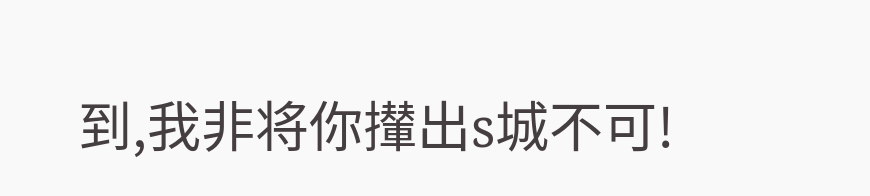到,我非将你攆出s城不可!